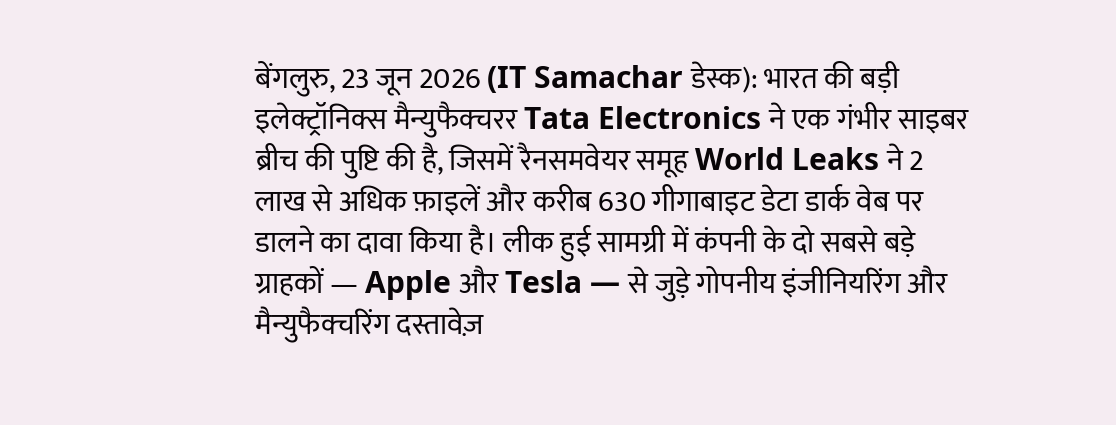बेंगलुरु, 23 जून 2026 (IT Samachar डेस्क): भारत की बड़ी इलेक्ट्रॉनिक्स मैन्युफैक्चरर Tata Electronics ने एक गंभीर साइबर ब्रीच की पुष्टि की है, जिसमें रैनसमवेयर समूह World Leaks ने 2 लाख से अधिक फ़ाइलें और करीब 630 गीगाबाइट डेटा डार्क वेब पर डालने का दावा किया है। लीक हुई सामग्री में कंपनी के दो सबसे बड़े ग्राहकों — Apple और Tesla — से जुड़े गोपनीय इंजीनियरिंग और मैन्युफैक्चरिंग दस्तावेज़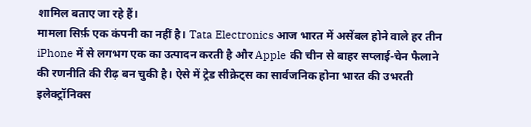शामिल बताए जा रहे हैं।
मामला सिर्फ़ एक कंपनी का नहीं है। Tata Electronics आज भारत में असेंबल होने वाले हर तीन iPhone में से लगभग एक का उत्पादन करती है और Apple की चीन से बाहर सप्लाई-चेन फैलाने की रणनीति की रीढ़ बन चुकी है। ऐसे में ट्रेड सीक्रेट्स का सार्वजनिक होना भारत की उभरती इलेक्ट्रॉनिक्स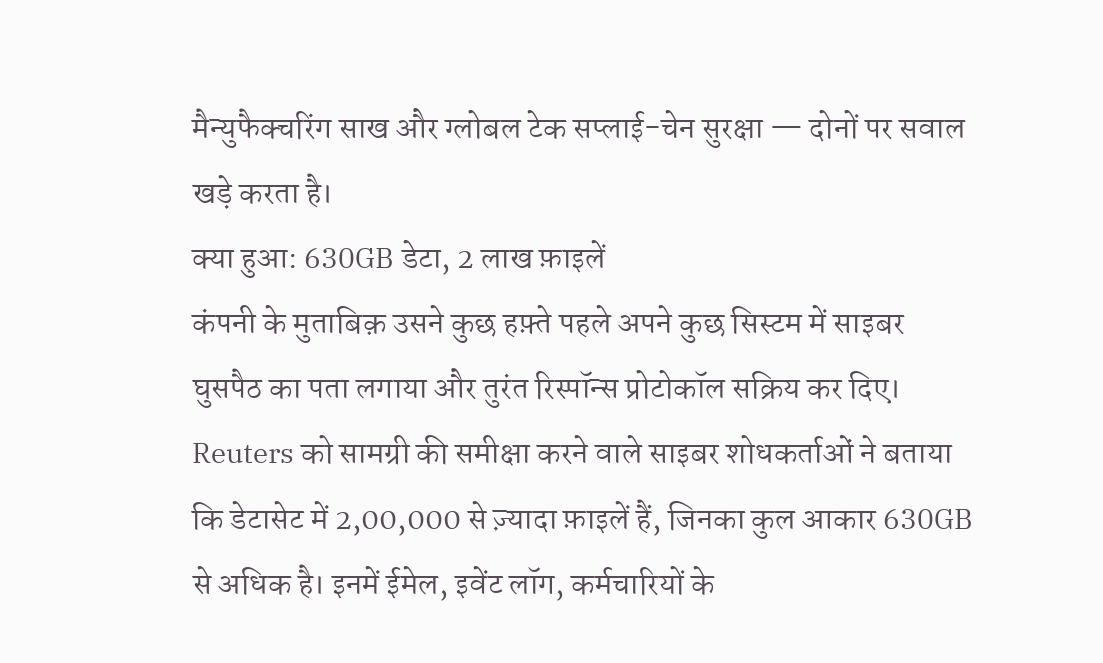मैन्युफैक्चरिंग साख और ग्लोबल टेक सप्लाई-चेन सुरक्षा — दोनों पर सवाल खड़े करता है।
क्या हुआ: 630GB डेटा, 2 लाख फ़ाइलें
कंपनी के मुताबिक़ उसने कुछ हफ़्ते पहले अपने कुछ सिस्टम में साइबर घुसपैठ का पता लगाया और तुरंत रिस्पॉन्स प्रोटोकॉल सक्रिय कर दिए। Reuters को सामग्री की समीक्षा करने वाले साइबर शोधकर्ताओं ने बताया कि डेटासेट में 2,00,000 से ज़्यादा फ़ाइलें हैं, जिनका कुल आकार 630GB से अधिक है। इनमें ईमेल, इवेंट लॉग, कर्मचारियों के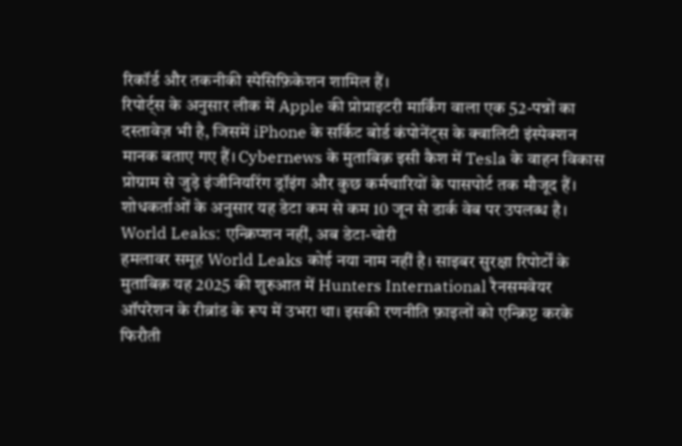रिकॉर्ड और तकनीकी स्पेसिफ़िकेशन शामिल हैं।
रिपोर्ट्स के अनुसार लीक में Apple की प्रोप्राइटरी मार्किंग वाला एक 52-पन्नों का दस्तावेज़ भी है, जिसमें iPhone के सर्किट बोर्ड कंपोनेंट्स के क्वालिटी इंस्पेक्शन मानक बताए गए हैं। Cybernews के मुताबिक़ इसी कैश में Tesla के वाहन विकास प्रोग्राम से जुड़े इंजीनियरिंग ड्रॉइंग और कुछ कर्मचारियों के पासपोर्ट तक मौजूद हैं। शोधकर्ताओं के अनुसार यह डेटा कम से कम 10 जून से डार्क वेब पर उपलब्ध है।
World Leaks: एन्क्रिप्शन नहीं, अब डेटा-चोरी
हमलावर समूह World Leaks कोई नया नाम नहीं है। साइबर सुरक्षा रिपोर्टों के मुताबिक़ यह 2025 की शुरुआत में Hunters International रैनसमवेयर ऑपरेशन के रीब्रांड के रूप में उभरा था। इसकी रणनीति फ़ाइलों को एन्क्रिप्ट करके फिरौती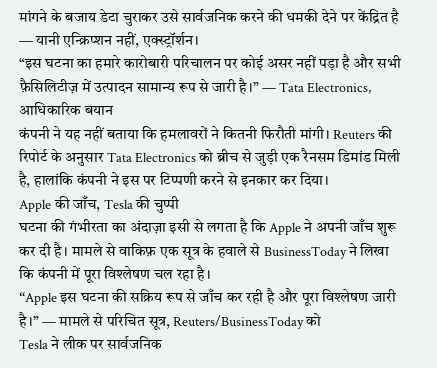मांगने के बजाय डेटा चुराकर उसे सार्वजनिक करने की धमकी देने पर केंद्रित है — यानी एन्क्रिप्शन नहीं, एक्स्ट्रॉर्शन।
“इस घटना का हमारे कारोबारी परिचालन पर कोई असर नहीं पड़ा है और सभी फ़ैसिलिटीज़ में उत्पादन सामान्य रूप से जारी है।” — Tata Electronics, आधिकारिक बयान
कंपनी ने यह नहीं बताया कि हमलावरों ने कितनी फिरौती मांगी। Reuters की रिपोर्ट के अनुसार Tata Electronics को ब्रीच से जुड़ी एक रैनसम डिमांड मिली है, हालांकि कंपनी ने इस पर टिप्पणी करने से इनकार कर दिया।
Apple की जाँच, Tesla की चुप्पी
घटना की गंभीरता का अंदाज़ा इसी से लगता है कि Apple ने अपनी जाँच शुरू कर दी है। मामले से वाकिफ़ एक सूत्र के हवाले से BusinessToday ने लिखा कि कंपनी में पूरा विश्लेषण चल रहा है।
“Apple इस घटना की सक्रिय रूप से जाँच कर रही है और पूरा विश्लेषण जारी है।” — मामले से परिचित सूत्र, Reuters/BusinessToday को
Tesla ने लीक पर सार्वजनिक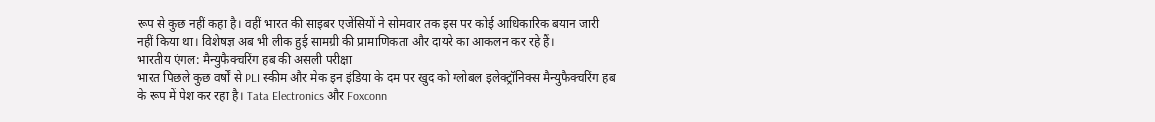रूप से कुछ नहीं कहा है। वहीं भारत की साइबर एजेंसियों ने सोमवार तक इस पर कोई आधिकारिक बयान जारी नहीं किया था। विशेषज्ञ अब भी लीक हुई सामग्री की प्रामाणिकता और दायरे का आकलन कर रहे हैं।
भारतीय एंगल: मैन्युफैक्चरिंग हब की असली परीक्षा
भारत पिछले कुछ वर्षों से PLI स्कीम और मेक इन इंडिया के दम पर खुद को ग्लोबल इलेक्ट्रॉनिक्स मैन्युफैक्चरिंग हब के रूप में पेश कर रहा है। Tata Electronics और Foxconn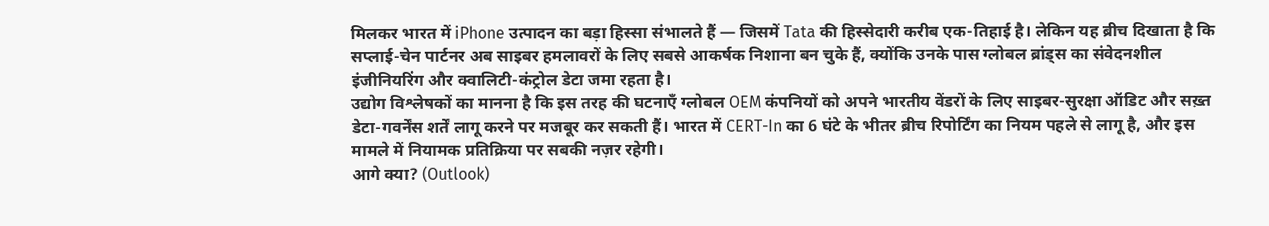मिलकर भारत में iPhone उत्पादन का बड़ा हिस्सा संभालते हैं — जिसमें Tata की हिस्सेदारी करीब एक-तिहाई है। लेकिन यह ब्रीच दिखाता है कि सप्लाई-चेन पार्टनर अब साइबर हमलावरों के लिए सबसे आकर्षक निशाना बन चुके हैं, क्योंकि उनके पास ग्लोबल ब्रांड्स का संवेदनशील इंजीनियरिंग और क्वालिटी-कंट्रोल डेटा जमा रहता है।
उद्योग विश्लेषकों का मानना है कि इस तरह की घटनाएँ ग्लोबल OEM कंपनियों को अपने भारतीय वेंडरों के लिए साइबर-सुरक्षा ऑडिट और सख़्त डेटा-गवर्नेंस शर्तें लागू करने पर मजबूर कर सकती हैं। भारत में CERT-In का 6 घंटे के भीतर ब्रीच रिपोर्टिंग का नियम पहले से लागू है, और इस मामले में नियामक प्रतिक्रिया पर सबकी नज़र रहेगी।
आगे क्या? (Outlook)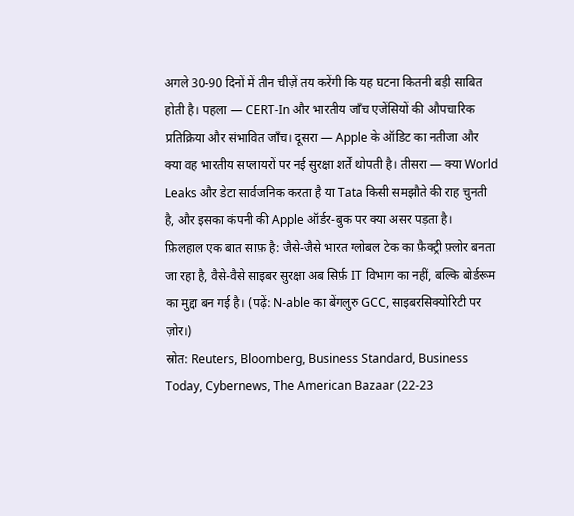अगले 30-90 दिनों में तीन चीज़ें तय करेंगी कि यह घटना कितनी बड़ी साबित होती है। पहला — CERT-In और भारतीय जाँच एजेंसियों की औपचारिक प्रतिक्रिया और संभावित जाँच। दूसरा — Apple के ऑडिट का नतीजा और क्या वह भारतीय सप्लायरों पर नई सुरक्षा शर्तें थोपती है। तीसरा — क्या World Leaks और डेटा सार्वजनिक करता है या Tata किसी समझौते की राह चुनती है, और इसका कंपनी की Apple ऑर्डर-बुक पर क्या असर पड़ता है।
फ़िलहाल एक बात साफ़ है: जैसे-जैसे भारत ग्लोबल टेक का फ़ैक्ट्री फ़्लोर बनता जा रहा है, वैसे-वैसे साइबर सुरक्षा अब सिर्फ़ IT विभाग का नहीं, बल्कि बोर्डरूम का मुद्दा बन गई है। (पढ़ें: N-able का बेंगलुरु GCC, साइबरसिक्योरिटी पर ज़ोर।)
स्रोत: Reuters, Bloomberg, Business Standard, Business Today, Cybernews, The American Bazaar (22-23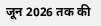जून 2026 तक की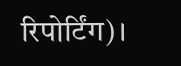रिपोर्टिंग)।